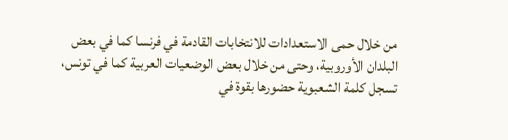من خلال حمى الاستعدادات للانتخابات القادمة في فرنسا كما في بعض البلدان الأوروبية، وحتى من خلال بعض الوضعيات العربية كما في تونس، تسجل كلمة الشعبوية حضورها بقوة في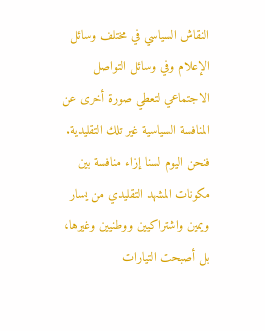النقاش السياسي في مختلف وسائل الإعلام وفي وسائل التواصل الاجتماعي لتعطي صورة أخرى عن المنافسة السياسية غير تلك التقليدية. فنحن اليوم لسنا إزاء منافسة بين مكونات المشهد التقليدي من يسار ويمين واشتراكيين ووطنيين وغيرها، بل أصبحت التيارات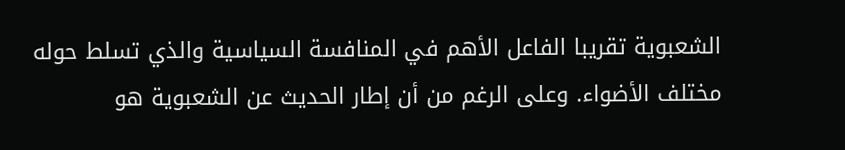الشعبوية تقريبا الفاعل الأهم في المنافسة السياسية والذي تسلط حوله مختلف الأضواء. وعلى الرغم من أن إطار الحديث عن الشعبوية هو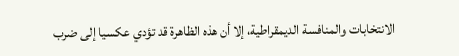الانتخابات والمنافسة الديمقراطية، إلا أن هذه الظاهرة قد تؤدي عكسيا إلى ضرب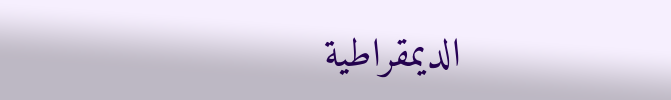الديمقراطية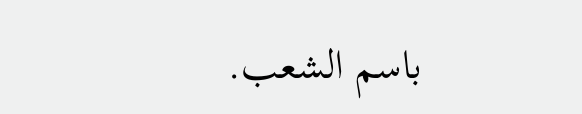باسم الشعب.